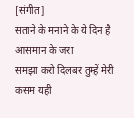[संगीत]
सताने के मनाने के ये दिन है आसमान के जरा
समझा करो दिलबर तुम्हें मेरी
कसम यही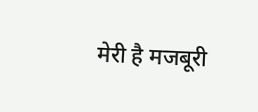मेरी है मजबूरी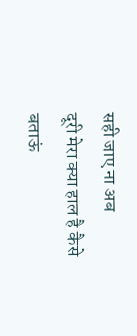सही जाए ना अब
दूरी मेरा क्या हाल है कैसे बताऊं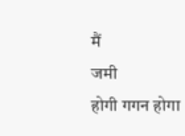मैं
जमी
होगी गगन होगा